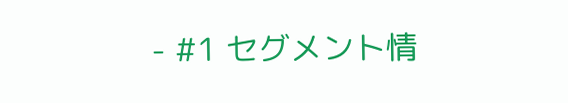- #1 セグメント情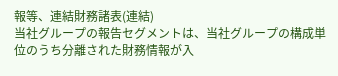報等、連結財務諸表(連結)
当社グループの報告セグメントは、当社グループの構成単位のうち分離された財務情報が入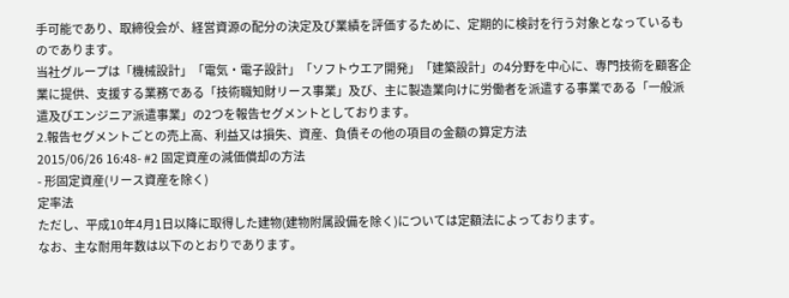手可能であり、取締役会が、経営資源の配分の決定及び業績を評価するために、定期的に検討を行う対象となっているものであります。
当社グループは「機械設計」「電気・電子設計」「ソフトウエア開発」「建築設計」の4分野を中心に、専門技術を顧客企業に提供、支援する業務である「技術職知財リース事業」及び、主に製造業向けに労働者を派遣する事業である「一般派遣及びエンジニア派遣事業」の2つを報告セグメントとしております。
2.報告セグメントごとの売上高、利益又は損失、資産、負債その他の項目の金額の算定方法
2015/06/26 16:48- #2 固定資産の減価償却の方法
- 形固定資産(リース資産を除く)
定率法
ただし、平成10年4月1日以降に取得した建物(建物附属設備を除く)については定額法によっております。
なお、主な耐用年数は以下のとおりであります。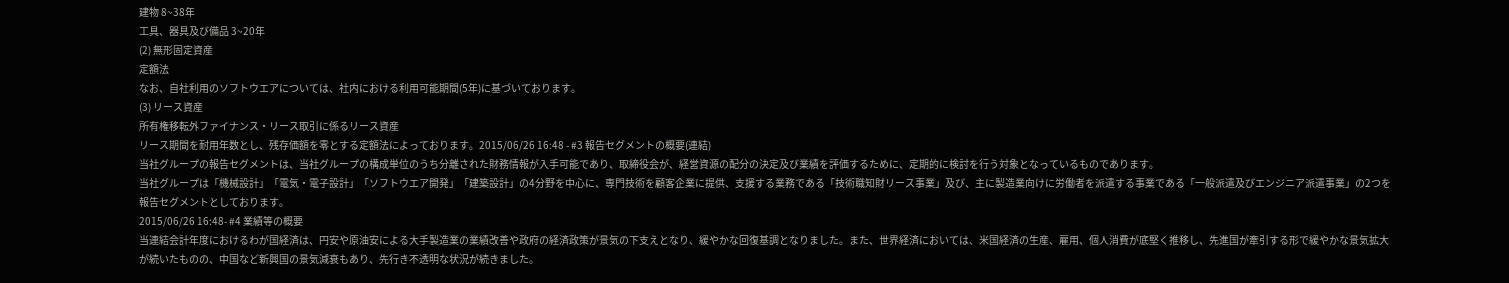建物 8~38年
工具、器具及び備品 3~20年
(2) 無形固定資産
定額法
なお、自社利用のソフトウエアについては、社内における利用可能期間(5年)に基づいております。
(3) リース資産
所有権移転外ファイナンス・リース取引に係るリース資産
リース期間を耐用年数とし、残存価額を零とする定額法によっております。2015/06/26 16:48 - #3 報告セグメントの概要(連結)
当社グループの報告セグメントは、当社グループの構成単位のうち分離された財務情報が入手可能であり、取締役会が、経営資源の配分の決定及び業績を評価するために、定期的に検討を行う対象となっているものであります。
当社グループは「機械設計」「電気・電子設計」「ソフトウエア開発」「建築設計」の4分野を中心に、専門技術を顧客企業に提供、支援する業務である「技術職知財リース事業」及び、主に製造業向けに労働者を派遣する事業である「一般派遣及びエンジニア派遣事業」の2つを報告セグメントとしております。
2015/06/26 16:48- #4 業績等の概要
当連結会計年度におけるわが国経済は、円安や原油安による大手製造業の業績改善や政府の経済政策が景気の下支えとなり、緩やかな回復基調となりました。また、世界経済においては、米国経済の生産、雇用、個人消費が底堅く推移し、先進国が牽引する形で緩やかな景気拡大が続いたものの、中国など新興国の景気減衰もあり、先行き不透明な状況が続きました。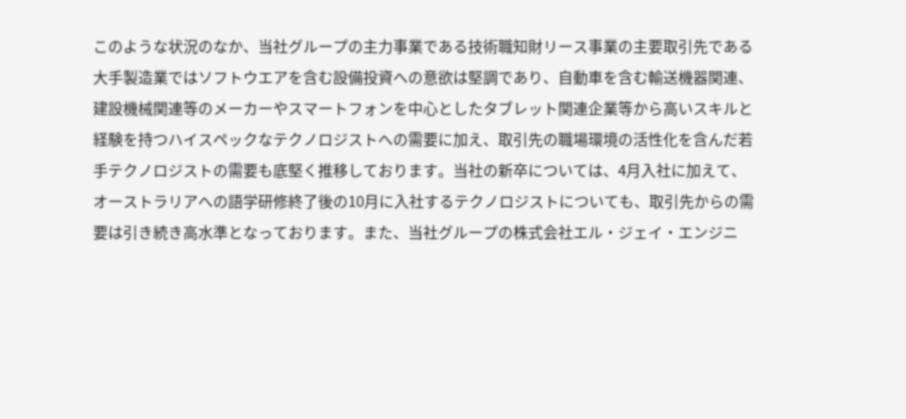このような状況のなか、当社グループの主力事業である技術職知財リース事業の主要取引先である大手製造業ではソフトウエアを含む設備投資への意欲は堅調であり、自動車を含む輸送機器関連、建設機械関連等のメーカーやスマートフォンを中心としたタブレット関連企業等から高いスキルと経験を持つハイスペックなテクノロジストへの需要に加え、取引先の職場環境の活性化を含んだ若手テクノロジストの需要も底堅く推移しております。当社の新卒については、4月入社に加えて、オーストラリアへの語学研修終了後の10月に入社するテクノロジストについても、取引先からの需要は引き続き高水準となっております。また、当社グループの株式会社エル・ジェイ・エンジニ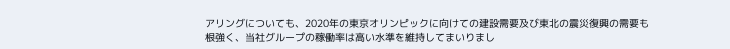アリングについても、2020年の東京オリンピックに向けての建設需要及び東北の震災復興の需要も根強く、当社グループの稼働率は高い水準を維持してまいりまし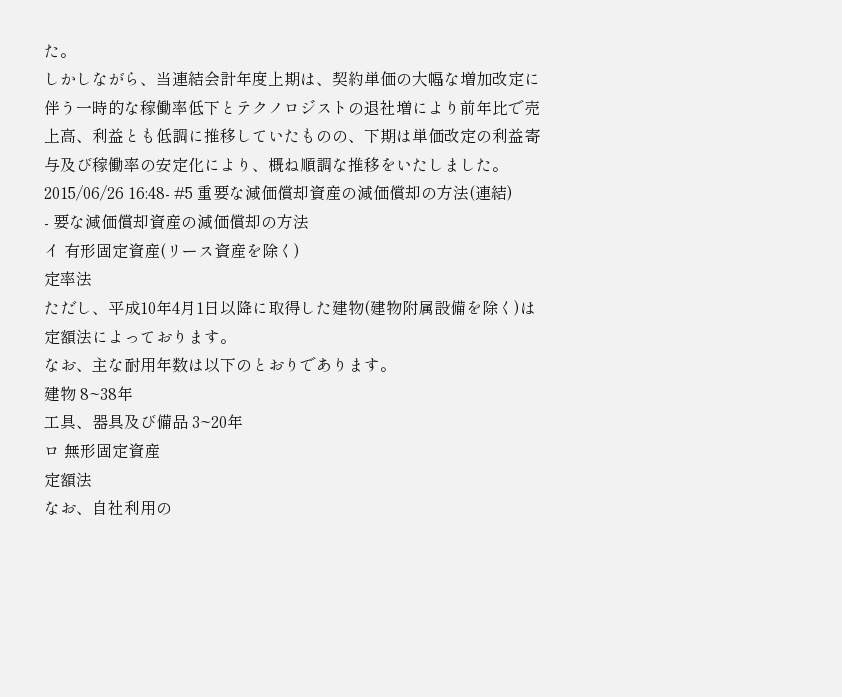た。
しかしながら、当連結会計年度上期は、契約単価の大幅な増加改定に伴う一時的な稼働率低下とテクノロジストの退社増により前年比で売上高、利益とも低調に推移していたものの、下期は単価改定の利益寄与及び稼働率の安定化により、概ね順調な推移をいたしました。
2015/06/26 16:48- #5 重要な減価償却資産の減価償却の方法(連結)
- 要な減価償却資産の減価償却の方法
イ 有形固定資産(リース資産を除く)
定率法
ただし、平成10年4月1日以降に取得した建物(建物附属設備を除く)は定額法によっております。
なお、主な耐用年数は以下のとおりであります。
建物 8~38年
工具、器具及び備品 3~20年
ロ 無形固定資産
定額法
なお、自社利用の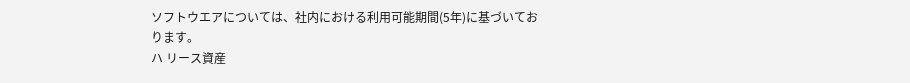ソフトウエアについては、社内における利用可能期間(5年)に基づいております。
ハ リース資産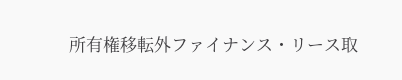所有権移転外ファイナンス・リース取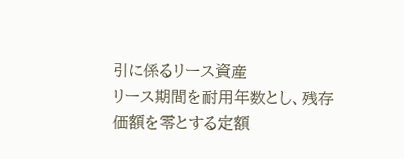引に係るリース資産
リース期間を耐用年数とし、残存価額を零とする定額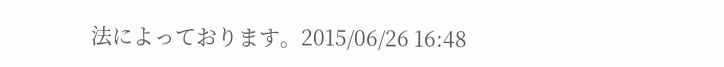法によっております。2015/06/26 16:48